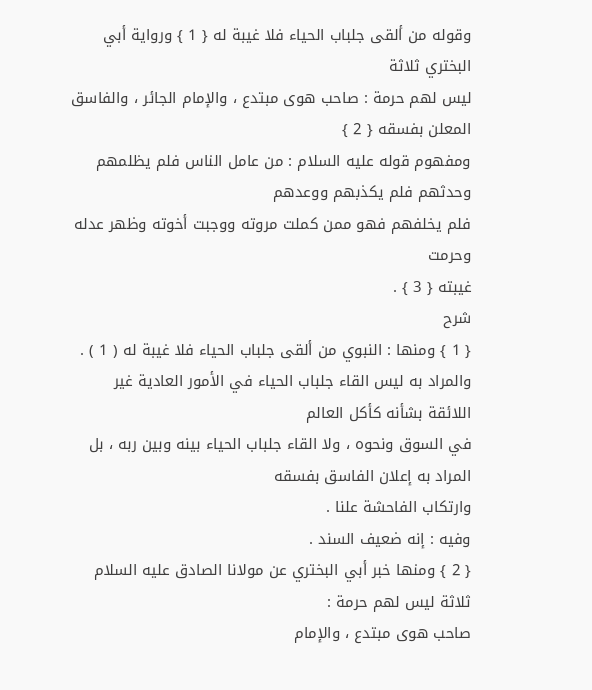وقوله من ألقى جلباب الحياء فلا غيبة له { 1 } ورواية أبي البختري ثلاثة
ليس لهم حرمة : صاحب هوى مبتدع ، والإمام الجائر ، والفاسق المعلن بفسقه { 2 }
ومفهوم قوله عليه السلام : من عامل الناس فلم يظلمهم وحدثهم فلم يكذبهم ووعدهم
فلم يخلفهم فهو ممن كملت مروته ووجبت أخوته وظهر عدله وحرمت
غيبته { 3 } .
شرح
{ 1 } ومنها : النبوي من ألقى جلباب الحياء فلا غيبة له ( 1 ) . والمراد به ليس القاء جلباب الحياء في الأمور العادية غير اللائقة بشأنه كأكل العالم
في السوق ونحوه ، ولا القاء جلباب الحياء بينه وبين ربه ، بل المراد به إعلان الفاسق بفسقه
وارتكاب الفاحشة علنا .
وفيه : إنه ضعيف السند .
{ 2 } ومنها خبر أبي البختري عن مولانا الصادق عليه السلام ثلاثة ليس لهم حرمة :
صاحب هوى مبتدع ، والإمام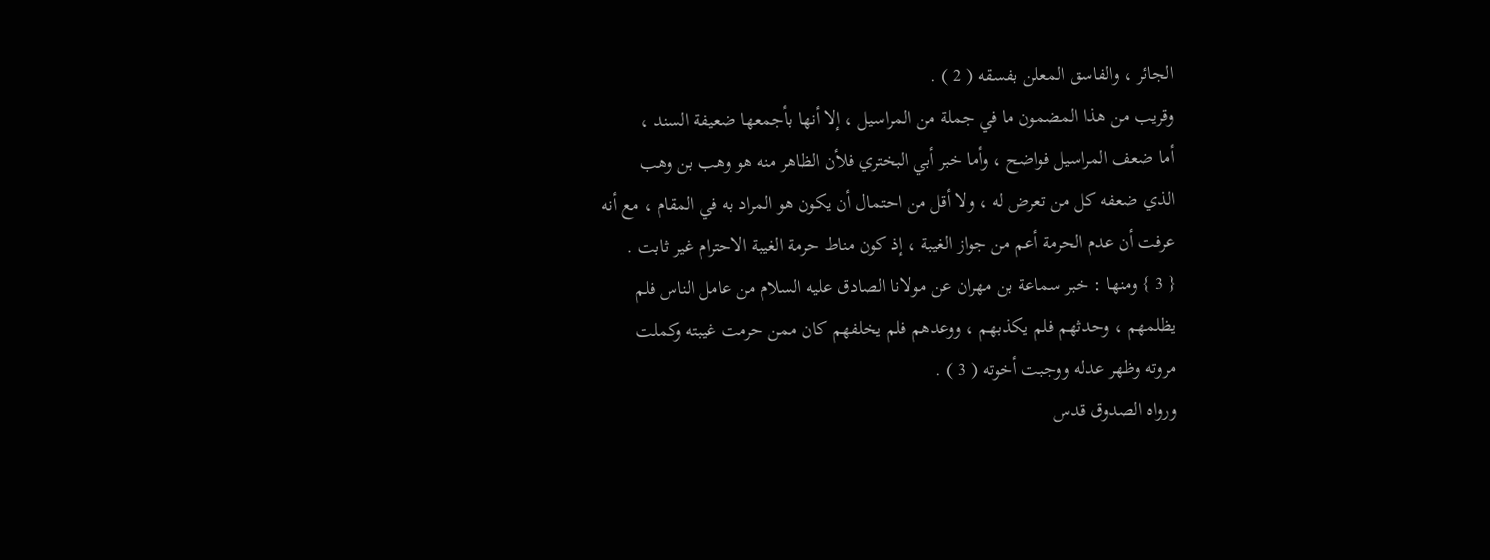الجائر ، والفاسق المعلن بفسقه ( 2 ) .
وقريب من هذا المضمون ما في جملة من المراسيل ، إلا أنها بأجمعها ضعيفة السند ،
أما ضعف المراسيل فواضح ، وأما خبر أبي البختري فلأن الظاهر منه هو وهب بن وهب
الذي ضعفه كل من تعرض له ، ولا أقل من احتمال أن يكون هو المراد به في المقام ، مع أنه
عرفت أن عدم الحرمة أعم من جواز الغيبة ، إذ كون مناط حرمة الغيبة الاحترام غير ثابت .
{ 3 } ومنها : خبر سماعة بن مهران عن مولانا الصادق عليه السلام من عامل الناس فلم
يظلمهم ، وحدثهم فلم يكذبهم ، ووعدهم فلم يخلفهم كان ممن حرمت غيبته وكملت
مروته وظهر عدله ووجبت أخوته ( 3 ) .
ورواه الصدوق قدس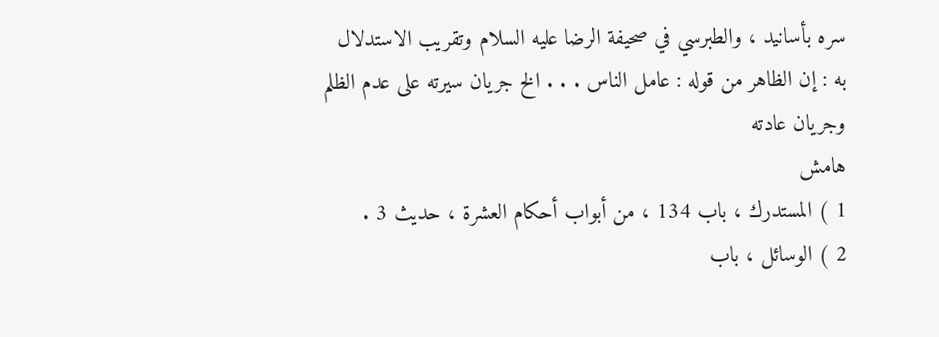سره بأسانيد ، والطبرسي في صحيفة الرضا عليه السلام وتقريب الاستدلال
به : إن الظاهر من قوله : عامل الناس . . . الخ جريان سيرته على عدم الظلم وجريان عادته
هامش
1 ) المستدرك ، باب 134 ، من أبواب أحكام العشرة ، حديث 3 .
2 ) الوسائل ، باب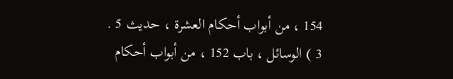154 ، من أبواب أحكام العشرة ، حديث 5 .
3 ) الوسائل ، باب 152 ، من أبواب أحكام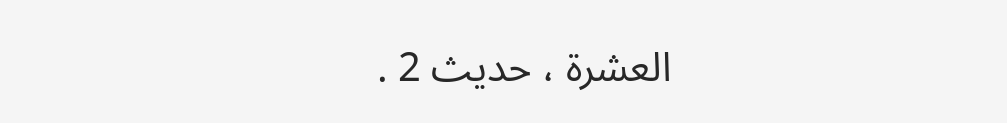العشرة ، حديث 2 .